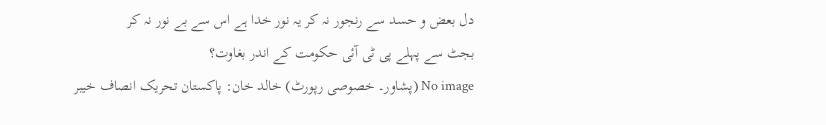دل بعض و حسد سے رنجور نہ کر یہ نور خدا ہے اس سے بے نور نہ کر
بجٹ سے پہلے پی ٹی آئی حکومت کے اندر بغاوت؟
No image (پشاور۔ خصوصی رپورٹ) خالد خان: پاکستان تحریک انصاف خیبر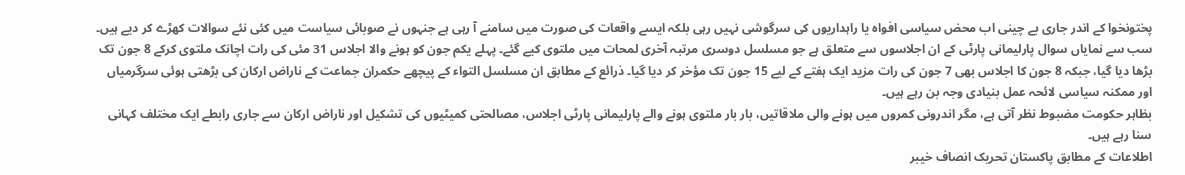پختونخوا کے اندر جاری بے چینی اب محض سیاسی افواہ یا راہداریوں کی سرگوشی نہیں رہی بلکہ ایسے واقعات کی صورت میں سامنے آ رہی ہے جنہوں نے صوبائی سیاست میں کئی نئے سوالات کھڑے کر دیے ہیں۔ سب سے نمایاں سوال پارلیمانی پارٹی کے ان اجلاسوں سے متعلق ہے جو مسلسل دوسری مرتبہ آخری لمحات میں ملتوی کیے گئے۔ پہلے یکم جون کو ہونے والا اجلاس 31 مئی کی رات اچانک ملتوی کرکے 8 جون تک بڑھا دیا گیا، جبکہ 8 جون کا اجلاس بھی 7 جون کی رات مزید ایک ہفتے کے لیے 15 جون تک مؤخر کر دیا گیا۔ ذرائع کے مطابق ان مسلسل التواء کے پیچھے حکمران جماعت کے ناراض ارکان کی بڑھتی ہوئی سرگرمیاں اور ممکنہ سیاسی لائحہ عمل بنیادی وجہ بن رہے ہیں۔
بظاہر حکومت مضبوط نظر آتی ہے، مگر اندرونی کمروں میں ہونے والی ملاقاتیں، بار بار ملتوی ہونے والے پارلیمانی پارٹی اجلاس، مصالحتی کمیٹیوں کی تشکیل اور ناراض ارکان سے جاری رابطے ایک مختلف کہانی سنا رہے ہیں۔
اطلاعات کے مطابق پاکستان تحریک انصاف خیبر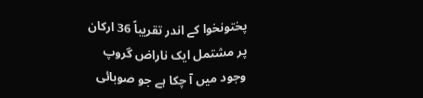پختونخوا کے اندر تقریباً 36 ارکان پر مشتمل ایک ناراض گروپ وجود میں آ چکا ہے جو صوبائی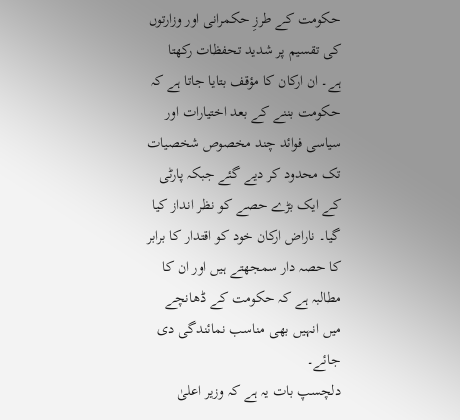حکومت کے طرزِ حکمرانی اور وزارتوں کی تقسیم پر شدید تحفظات رکھتا ہے۔ ان ارکان کا مؤقف بتایا جاتا ہے کہ حکومت بننے کے بعد اختیارات اور سیاسی فوائد چند مخصوص شخصیات تک محدود کر دیے گئے جبکہ پارٹی کے ایک بڑے حصے کو نظر انداز کیا گیا۔ ناراض ارکان خود کو اقتدار کا برابر کا حصہ دار سمجھتے ہیں اور ان کا مطالبہ ہے کہ حکومت کے ڈھانچے میں انہیں بھی مناسب نمائندگی دی جائے۔
دلچسپ بات یہ ہے کہ وزیر اعلیٰ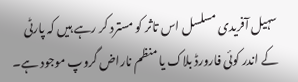سہیل آفریدی مسلسل اس تاثر کو مسترد کر رہے ہیں کہ پارٹی کے اندر کوئی فارورڈ بلاک یا منظم ناراض گروپ موجود ہے۔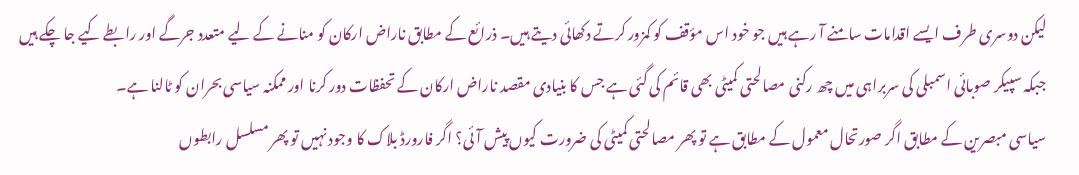لیکن دوسری طرف ایسے اقدامات سامنے آ رہے ہیں جو خود اس مؤقف کو کمزور کرتے دکھائی دیتے ہیں۔ ذرائع کے مطابق ناراض ارکان کو منانے کے لیے متعدد جرگے اور رابطے کیے جا چکے ہیں جبکہ سپیکر صوبائی اسمبلی کی سربراہی میں چھ رکنی مصالحتی کمیٹی بھی قائم کی گئی ہے جس کا بنیادی مقصد ناراض ارکان کے تحفظات دور کرنا اور ممکنہ سیاسی بحران کو ٹالنا ہے۔
سیاسی مبصرین کے مطابق اگر صورتحال معمول کے مطابق ہے تو پھر مصالحتی کمیٹی کی ضرورت کیوں پیش آئی؟ اگر فارورڈ بلاک کا وجود نہیں تو پھر مسلسل رابطوں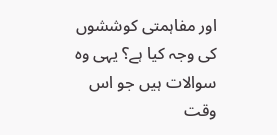اور مفاہمتی کوششوں کی وجہ کیا ہے؟ یہی وہ سوالات ہیں جو اس وقت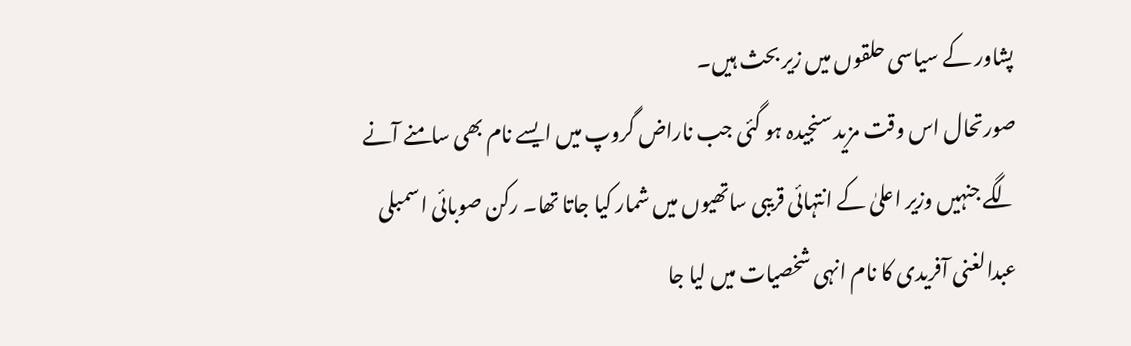پشاور کے سیاسی حلقوں میں زیر بحث ہیں۔
صورتحال اس وقت مزید سنجیدہ ہو گئی جب ناراض گروپ میں ایسے نام بھی سامنے آنے لگے جنہیں وزیر اعلیٰ کے انتہائی قریبی ساتھیوں میں شمار کیا جاتا تھا۔ رکن صوبائی اسمبلی عبدالغنی آفریدی کا نام انہی شخصیات میں لیا جا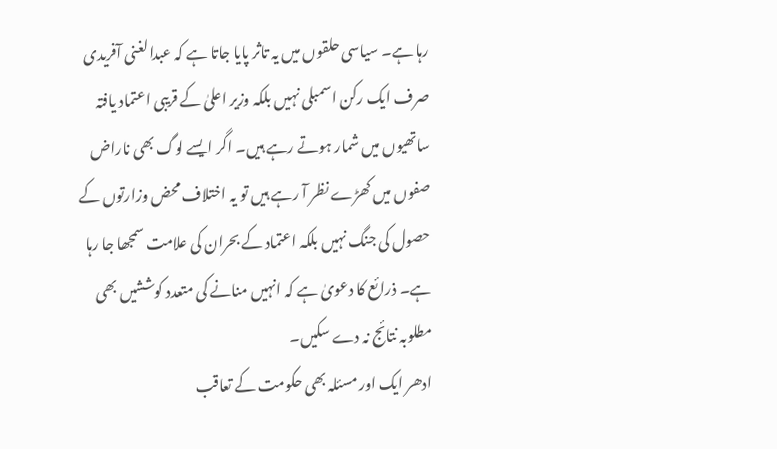رہا ہے۔ سیاسی حلقوں میں یہ تاثر پایا جاتا ہے کہ عبدالغنی آفریدی صرف ایک رکن اسمبلی نہیں بلکہ وزیر اعلیٰ کے قریبی اعتماد یافتہ ساتھیوں میں شمار ہوتے رہے ہیں۔ اگر ایسے لوگ بھی ناراض صفوں میں کھڑے نظر آ رہے ہیں تو یہ اختلاف محض وزارتوں کے حصول کی جنگ نہیں بلکہ اعتماد کے بحران کی علامت سمجھا جا رہا ہے۔ ذرائع کا دعویٰ ہے کہ انہیں منانے کی متعدد کوششیں بھی مطلوبہ نتائج نہ دے سکیں۔
ادھر ایک اور مسئلہ بھی حکومت کے تعاقب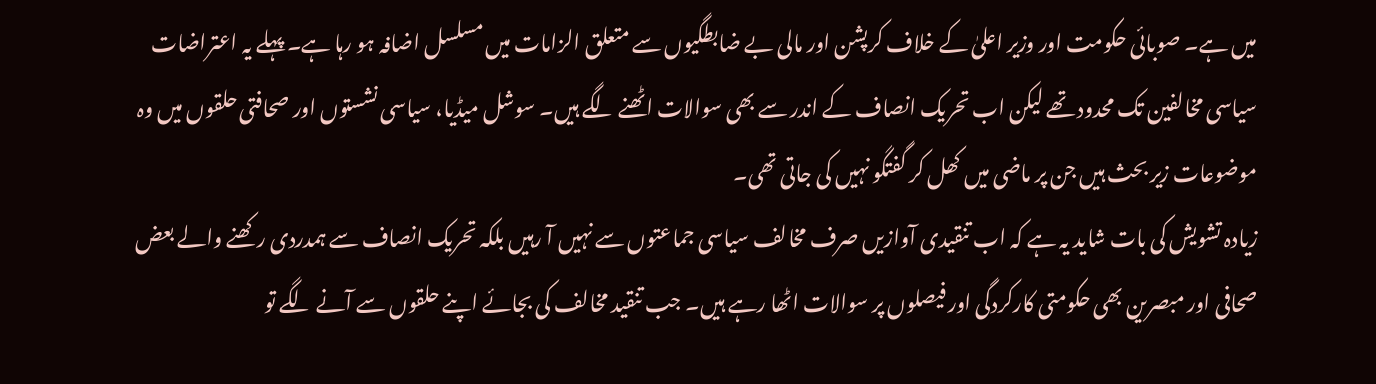میں ہے۔ صوبائی حکومت اور وزیر اعلیٰ کے خلاف کرپشن اور مالی بے ضابطگیوں سے متعلق الزامات میں مسلسل اضافہ ہو رہا ہے۔ پہلے یہ اعتراضات سیاسی مخالفین تک محدود تھے لیکن اب تحریک انصاف کے اندر سے بھی سوالات اٹھنے لگے ہیں۔ سوشل میڈیا، سیاسی نشستوں اور صحافتی حلقوں میں وہ موضوعات زیر بحث ہیں جن پر ماضی میں کھل کر گفتگو نہیں کی جاتی تھی۔
زیادہ تشویش کی بات شاید یہ ہے کہ اب تنقیدی آوازیں صرف مخالف سیاسی جماعتوں سے نہیں آ رہیں بلکہ تحریک انصاف سے ہمدردی رکھنے والے بعض صحافی اور مبصرین بھی حکومتی کارکردگی اور فیصلوں پر سوالات اٹھا رہے ہیں۔ جب تنقید مخالف کی بجائے اپنے حلقوں سے آنے لگے تو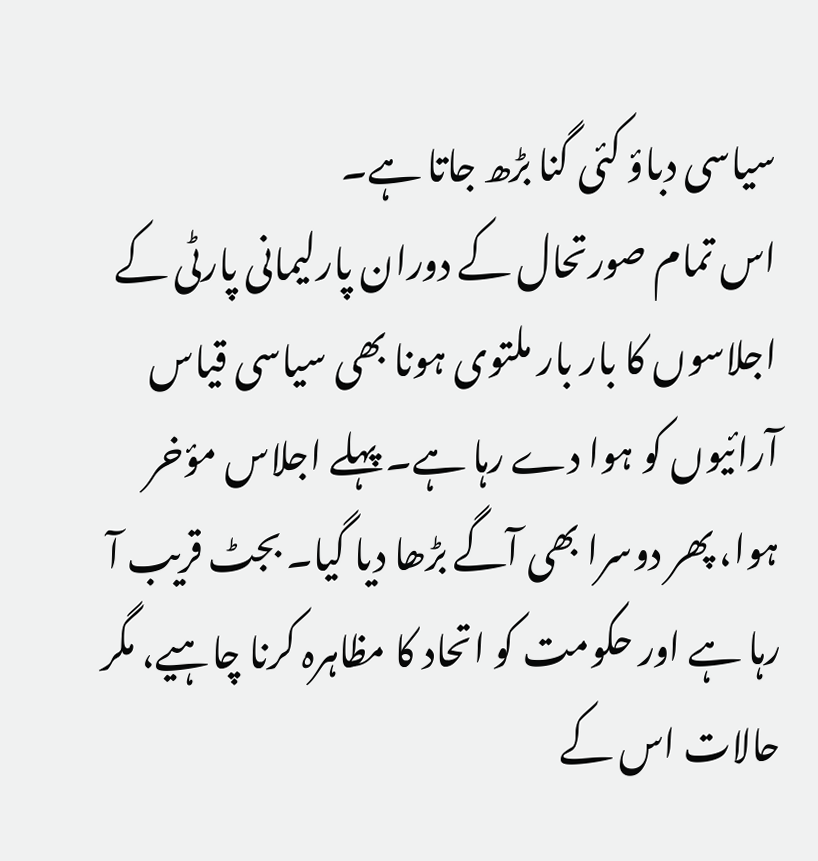سیاسی دباؤ کئی گنا بڑھ جاتا ہے۔
اس تمام صورتحال کے دوران پارلیمانی پارٹی کے اجلاسوں کا بار بار ملتوی ہونا بھی سیاسی قیاس آرائیوں کو ہوا دے رہا ہے۔ پہلے اجلاس مؤخر ہوا، پھر دوسرا بھی آگے بڑھا دیا گیا۔ بجٹ قریب آ رہا ہے اور حکومت کو اتحاد کا مظاہرہ کرنا چاہیے، مگر حالات اس کے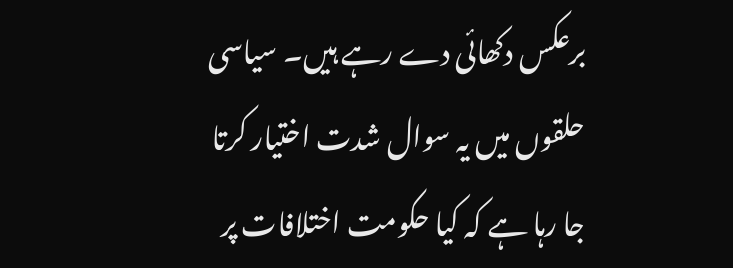برعکس دکھائی دے رہے ہیں۔ سیاسی حلقوں میں یہ سوال شدت اختیار کرتا جا رہا ہے کہ کیا حکومت اختلافات پر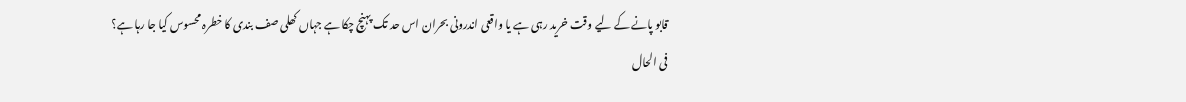قابو پانے کے لیے وقت خرید رہی ہے یا واقعی اندرونی بحران اس حد تک پہنچ چکا ہے جہاں کھلی صف بندی کا خطرہ محسوس کیا جا رہا ہے؟
فی الحال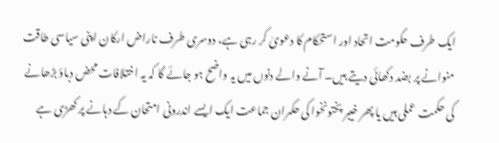ایک طرف حکومت اتحاد اور استحکام کا دعویٰ کر رہی ہے، دوسری طرف ناراض ارکان اپنی سیاسی طاقت منوانے پر بضد دکھائی دیتے ہیں۔ آنے والے دنوں میں یہ واضح ہو جائے گا کہ یہ اختلافات محض دباؤ بڑھانے کی حکمت عملی ہیں یا پھر خیبر پختونخوا کی حکمران جماعت ایک ایسے اندرونی امتحان کے دہانے پر کھڑی ہے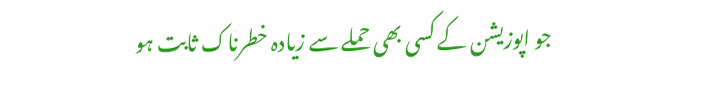جو اپوزیشن کے کسی بھی حملے سے زیادہ خطرناک ثابت ہو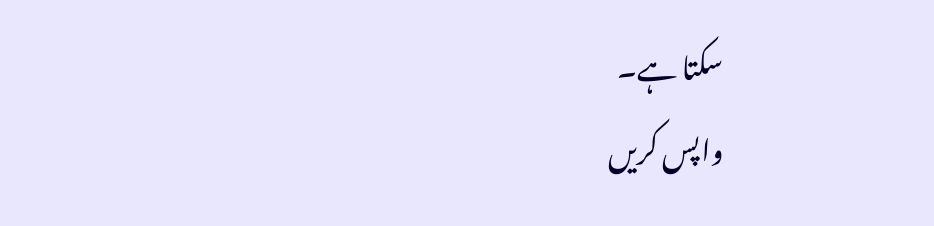سکتا ہے۔
واپس کریں